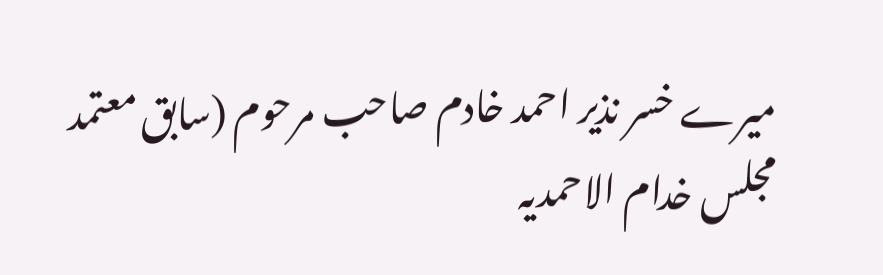میرے خسر نذیر احمد خادم صاحب مرحوم (سابق معتمد مجلس خدام الاحمدیہ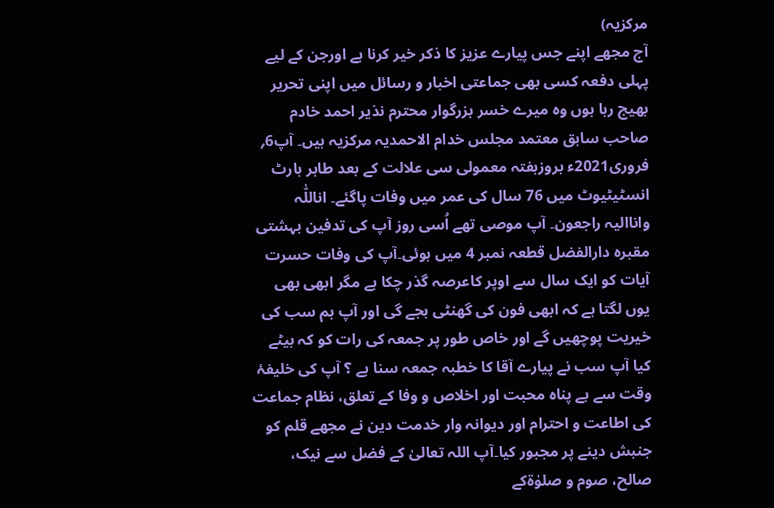مرکزیہ)
آج مجھے اپنے جس پیارے عزیز کا ذکر خیر کرنا ہے اورجن کے لیے پہلی دفعہ کسی بھی جماعتی اخبار و رسائل میں اپنی تحریر بھیج رہا ہوں وہ میرے خسر بزرگوار محترم نذیر احمد خادم صاحب سابق معتمد مجلس خدام الاحمدیہ مرکزیہ ہیں۔ آپ6؍ فروری2021ء بروزہفتہ معمولی سی علالت کے بعد طاہر ہارٹ انسٹیٹیوٹ میں 76 سال کی عمر میں وفات پاگئے۔ اناللّٰہ واناالیہ راجعون۔ آپ موصی تھے اُسی روز آپ کی تدفین بہشتی مقبرہ دارالفضل قطعہ نمبر 4 میں ہوئی۔آپ کی وفات حسرت آیات کو ایک سال سے اوپر کاعرصہ گذر چکا ہے مگر ابھی بھی یوں لگتا ہے کہ ابھی فون کی گھنٹی بجے گی اور آپ ہم سب کی خیریت پوچھیں گے اور خاص طور پر جمعہ کی رات کو کہ بیٹے کیا آپ سب نے پیارے آقا کا خطبہ جمعہ سنا ہے ؟ آپ کی خلیفۂ وقت سے بے پناہ محبت اور اخلاص و وفا کے تعلق، نظام جماعت کی اطاعت و احترام اور دیوانہ وار خدمت دین نے مجھے قلم کو جنبش دینے پر مجبور کیا۔آپ اللہ تعالیٰ کے فضل سے نیک، صالح، صوم و صلوٰۃکے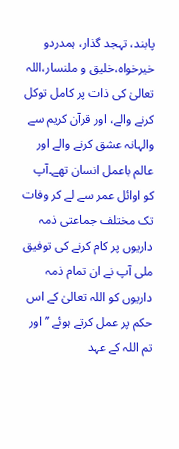پابند، تہجد گذار، ہمدردو خیرخواہ،خلیق و ملنسار،اللہ تعالیٰ کی ذات پر کامل توکل کرنے والے، اور قرآن کریم سے والہانہ عشق کرنے والے اور عالم باعمل انسان تھے۔آپ کو اوائل عمر سے لے کر وفات تک مختلف جماعتی ذمہ داریوں پر کام کرنے کی توفیق ملی آپ نے ان تمام ذمہ داریوں کو اللہ تعالیٰ کے اس حکم پر عمل کرتے ہوئے ’’اور تم اللہ کے عہد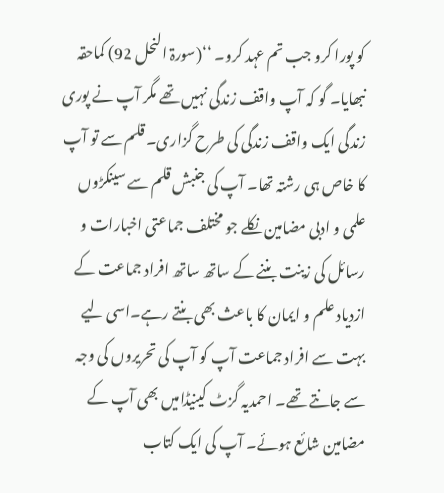کو پورا کرو جب تم عہد کرو۔ ‘‘(سورۃ النحل 92) کماحقہ نبھایا۔ گو کہ آپ واقف زندگی نہیں تھے مگر آپ نے پوری زندگی ایک واقف زندگی کی طرح گزاری۔ قلم سے تو آپ کا خاص ہی رشتہ تھا۔ آپ کی جنبش قلم سے سینکڑوں علمی و ادبی مضامین نکلے جو مختلف جماعتی اخبارات و رسائل کی زینت بننے کے ساتھ ساتھ افراد جماعت کے ازدیاد علم و ایمان کا باعث بھی بنتے رہے۔اسی لیے بہت سے افراد جماعت آپ کو آپ کی تحریروں کی وجہ سے جانتے تھے۔ احمدیہ گزٹ کینیڈامیں بھی آپ کے مضامین شائع ہوئے۔ آپ کی ایک کتاب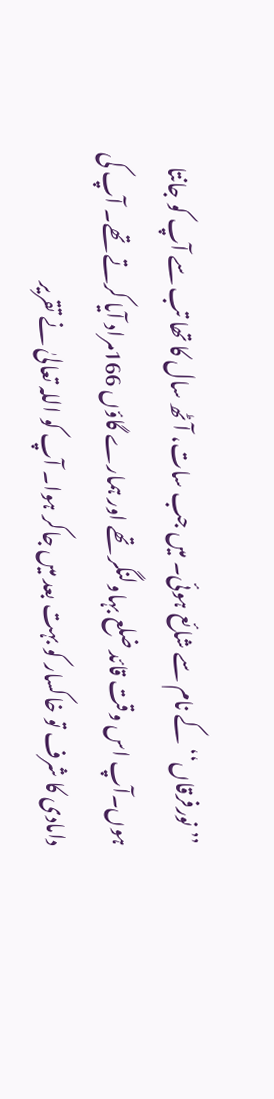’’نورفرقاں‘‘کے نام سے شائع ہوئی۔ میں جب سات، آٹھ سال کا تھا تب سے آپ کو جانتا ہوں۔آپ اس وقت قائد ضلع بہاولنگر تھے اور ہمارے گاؤں 166مراد آیا کرتے تھے۔ آپ کی دامادی کا شرف تو خاکسار کو بہت بعد میں جاکر ہوا۔ آپ کو اللہ تعالیٰ نے تقریر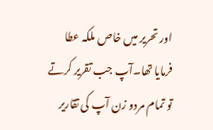اور تحریر میں خاص ملکہ عطا فرمایا تھا۔آپ جب تقریر کرتے تو تمام مردو زن آپ کی تقاریر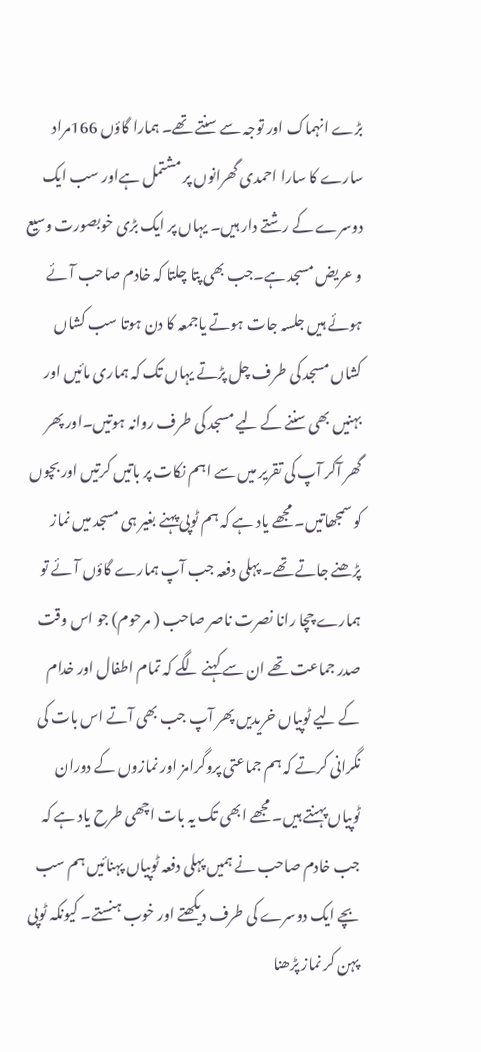بڑے انہماک اور توجہ سے سنتے تھے۔ ہمارا گاؤں 166مراد سارے کا سارا احمدی گھرانوں پر مشتمل ہےاور سب ایک دوسرے کے رشتے دار ہیں۔ یہاں پر ایک بڑی خوبصورت وسیع و عریض مسجد ہے۔جب بھی پتا چلتا کہ خادم صاحب آئے ہوئے ہیں جلسہ جات ہوتے یاجمعہ کا دن ہوتا سب کشاں کشاں مسجد کی طرف چل پڑتے یہاں تک کہ ہماری مائیں اور بہنیں بھی سننے کے لیے مسجد کی طرف روانہ ہوتیں۔اور پھر گھر آکر آپ کی تقریر میں سے اہم نکات پر باتیں کرتیں اور بچوں کو سمجھاتیں۔ مجھے یاد ہے کہ ہم ٹوپی پہنے بغیر ہی مسجد میں نماز پڑھنے جاتے تھے۔ پہلی دفعہ جب آپ ہمارے گاؤں آئے تو ہمارے چچا رانا نصرت ناصر صاحب ( مرحوم) جو اس وقت صدر جماعت تھے ان سے کہنے لگے کہ تمام اطفال اور خدام کے لیے ٹوپیاں خریدیں پھر آپ جب بھی آتے اس بات کی نگرانی کرتے کہ ہم جماعتی پروگرامز اور نمازوں کے دوران ٹوپیاں پہنتے ہیں۔ مجھے ابھی تک یہ بات اچھی طرح یاد ہے کہ جب خادم صاحب نے ہمیں پہلی دفعہ ٹوپیاں پہنائیں ہم سب بچے ایک دوسرے کی طرف دیکھتے اور خوب ہنستے۔ کیونکہ ٹوپی پہن کر نماز پڑھنا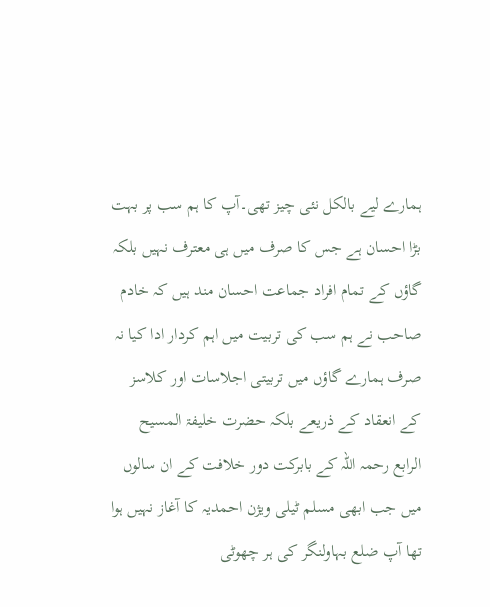ہمارے لیے بالکل نئی چیز تھی۔آپ کا ہم سب پر بہت بڑا احسان ہے جس کا صرف میں ہی معترف نہیں بلکہ گاؤں کے تمام افراد جماعت احسان مند ہیں کہ خادم صاحب نے ہم سب کی تربیت میں اہم کردار ادا کیا نہ صرف ہمارے گاؤں میں تربیتی اجلاسات اور کلاسز کے انعقاد کے ذریعے بلکہ حضرت خلیفۃ المسیح الرابع رحمہ اللہ کے بابرکت دور خلافت کے ان سالوں میں جب ابھی مسلم ٹیلی ویژن احمدیہ کا آغاز نہیں ہوا تھا آپ ضلع بہاولنگر کی ہر چھوٹی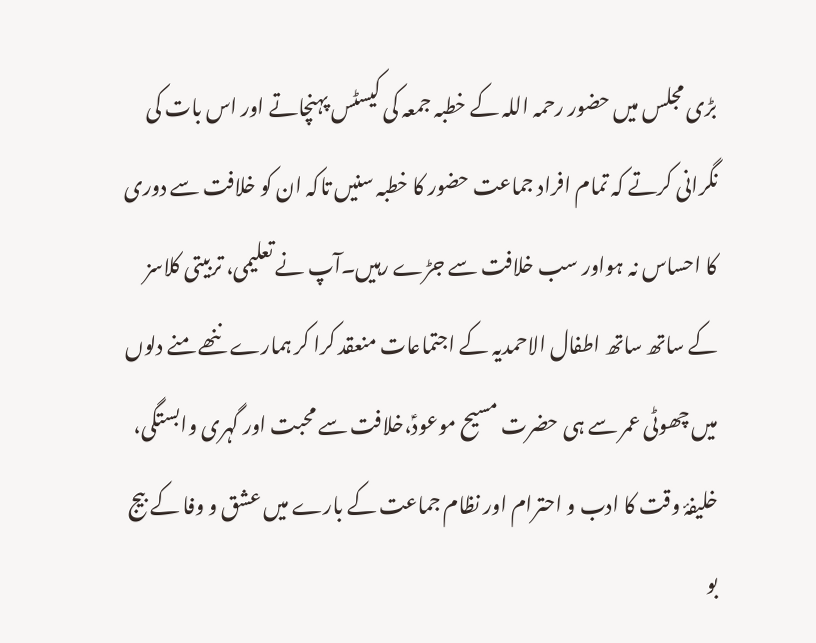بڑی مجلس میں حضور رحمہ اللہ کے خطبہ جمعہ کی کیسٹس پہنچاتے اور اس بات کی نگرانی کرتے کہ تمام افراد جماعت حضور کا خطبہ سنیں تاکہ ان کو خلافت سے دوری کا احساس نہ ہواور سب خلافت سے جڑے رہیں۔آپ نے تعلیمی، تربیتی کلاسز کے ساتھ ساتھ اطفال الاحمدیہ کے اجتماعات منعقد کرا کر ہمارے ننھے منے دلوں میں چھوٹی عمر سے ہی حضرت مسیح موعودؑ،خلافت سے محبت اور گہری وابستگی، خلیفۂ وقت کا ادب و احترام اور نظام جماعت کے بارے میں عشق و وفا کے بیج بو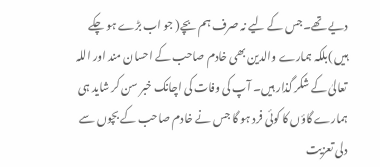دیے تھے۔جس کے لیے نہ صرف ہم بچے( جو اب بڑے ہو چکے ہیں )بلکہ ہمارے والدین بھی خادم صاحب کے احسان مند اور اللہ تعالیٰ کے شکر گذار ہیں۔ آپ کی وفات کی اچانک خبر سن کر شاید ہی ہمارے گاؤں کا کوئی فرد ہو گا جس نے خادم صاحب کے بچوں سے دلی تعزیت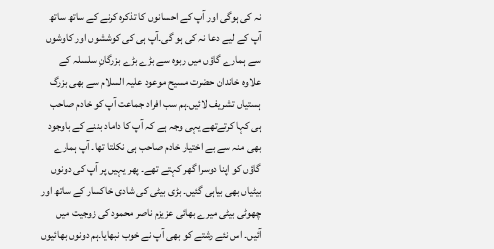نہ کی ہوگی اور آپ کے احسانوں کا تذکرہ کرنے کے ساتھ ساتھ آپ کے لیے دعا نہ کی ہو گی۔آپ ہی کی کوششوں اور کاوشوں سے ہمارے گاؤں میں ربوہ سے بڑے بڑے بزرگانِ سلسلہ کے علاوہ خاندان حضرت مسیح موعود علیہ السلام سے بھی بزرگ ہستیاں تشریف لائیں۔ہم سب افراد جماعت آپ کو خادم صاحب ہی کہا کرتےتھے یہی وجہ ہے کہ آپ کا داماد بننے کے باوجود بھی منہ سے بے اختیار خادم صاحب ہی نکلتا تھا۔ آپ ہمارے گاؤں کو اپنا دوسرا گھر کہتے تھے۔ پھر یہیں پر آپ کی دونوں بیٹیاں بھی بیاہی گئیں۔ بڑی بیٹی کی شادی خاکسار کے ساتھ اور چھوٹی بیٹی میرے بھائی عزیزم ناصر محمود کی زوجیت میں آئیں۔ اس نئے رشتے کو بھی آپ نے خوب نبھایا۔ہم دونوں بھائیوں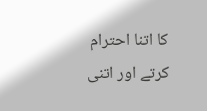کا اتنا احترام کرتے اور اتنی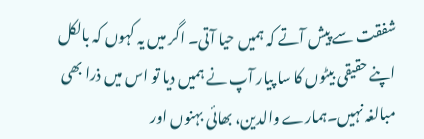شفقت سے پیش آتے کہ ہمیں حیا آتی۔ اگر میں یہ کہوں کہ بالکل اپنے حقیقی بیٹوں کا سا پیار آپ نے ہمیں دیا تو اس میں ذرا بھی مبالغہ نہیں۔ہمارے والدین، بھائی بہنوں اور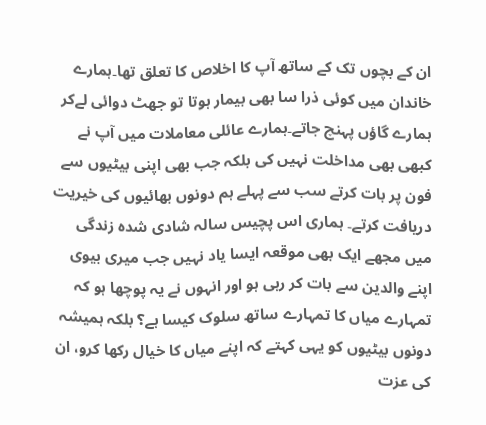ان کے بچوں تک کے ساتھ آپ کا اخلاص کا تعلق تھا۔ہمارے خاندان میں کوئی ذرا سا بھی بیمار ہوتا تو جھٹ دوائی لےکر ہمارے گاؤں پہنچ جاتے۔ہمارے عائلی معاملات میں آپ نے کبھی بھی مداخلت نہیں کی بلکہ جب بھی اپنی بیٹیوں سے فون پر بات کرتے سب سے پہلے ہم دونوں بھائیوں کی خیریت دریافت کرتے۔ ہماری اس پچیس سالہ شادی شدہ زندگی میں مجھے ایک بھی موقعہ ایسا یاد نہیں جب میری بیوی اپنے والدین سے بات کر رہی ہو اور انہوں نے یہ پوچھا ہو کہ تمہارے میاں کا تمہارے ساتھ سلوک کیسا ہے؟ بلکہ ہمیشہ دونوں بیٹیوں کو یہی کہتے کہ اپنے میاں کا خیال رکھا کرو، ان کی عزت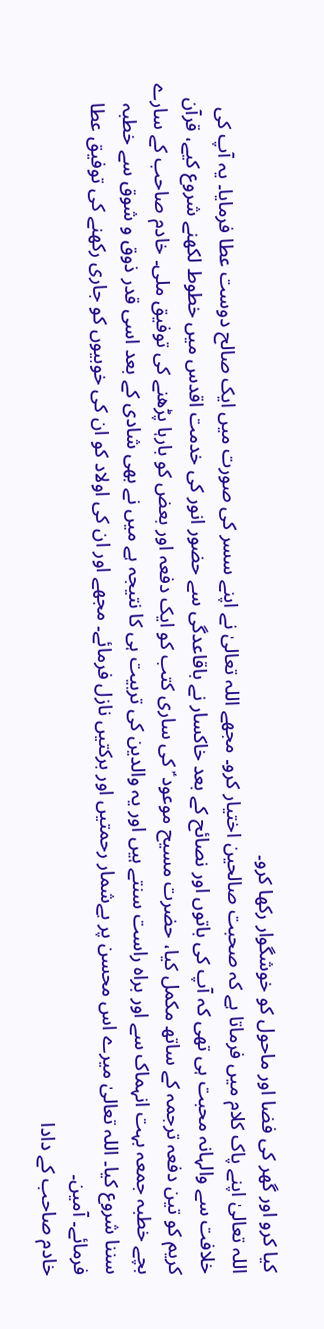کیا کرو اور گھر کی فضا اور ماحول کو خوشگوار رکھا کرو۔
اللہ تعالیٰ اپنے پاک کلام میں فرماتا ہے کہ صحبت صالحین اختیار کرو۔ مجھے اللہ تعالیٰ نے اپنے سسر کی صورت میں ایک صالح دوست عطا فرمایا۔ یہ آپ کی خلافت سے والہانہ محبت ہی تھی کہ آپ کی باتوں اور نصائح کے بعد خاکسار نے باقاعدگی سے حضور انور کی خدمت اقدس میں خطوط لکھنے شروع کیے، قرآن کریم کو تین دفعہ ترجمہ کے ساتھ مکمل کیا، حضرت مسیح موعود ؑ کی ساری کتب کو ایک دفعہ اور بعض کو بارہا پڑھنے کی توفیق ملی۔ خادم صاحب کے سارے بچے خطبہ جمعہ بہت انہماک سے اور براہ راست سنتے ہیں اور یہ والدین کی تربیت ہی کا نتیجہ ہے میں نے بھی شادی کے بعد اسی قدر ذوق و شوق سے خطبہ سننا شروع کیا۔ اللہ تعالیٰ میرے اس محسن پر بےشمار رحمتیں اور برکتیں نازل فرمائے۔ مجھے اور ان کی اولاد کو ان کی خوبیوں کو جاری رکھنے کی توفیق عطا فرمائے۔ آمین۔
خادم صاحب کے دادا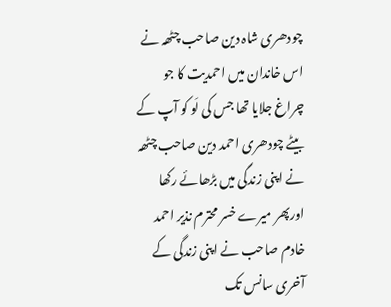چودھری شاہ دین صاحب چٹھہ نے اس خاندان میں احمدیت کا جو چراغ جلایا تھا جس کی لَو کو آپ کے بیٹے چودھری احمد دین صاحب چٹھہ نے اپنی زندگی میں بڑھائے رکھا اورپھر میرے خسر محترم نذیر احمد خادم صاحب نے اپنی زندگی کے آخری سانس تک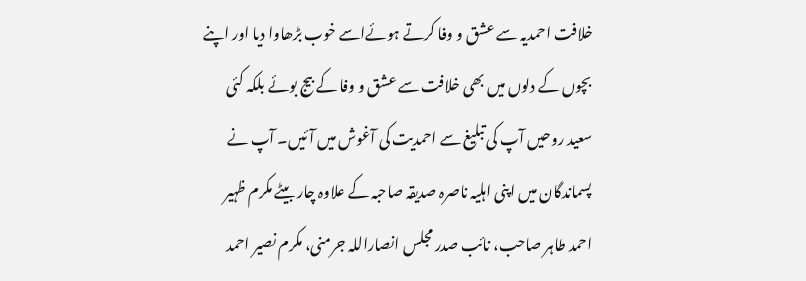خلافت احمدیہ سے عشق و وفا کرتے ہوئےاسے خوب بڑھاوا دیا اور اپنے بچوں کے دلوں میں بھی خلافت سے عشق و وفا کے بیج بوئے بلکہ کئی سعید روحیں آپ کی تبلیغ سے احمدیت کی آغوش میں آئیں۔ آپ نے پسماندگان میں اپنی اہلیہ ناصرہ صدیقہ صاحبہ کے علاوہ چار بیٹے مکرم ظہیر احمد طاہر صاحب، نائب صدر مجلس انصاراللہ جرمنی، مکرم نصیر احمد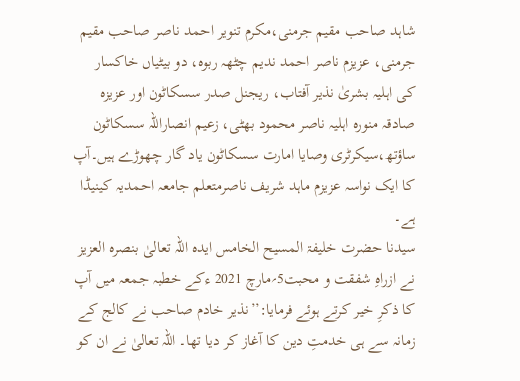شاہد صاحب مقیم جرمنی،مکرم تنویر احمد ناصر صاحب مقیم جرمنی، عزیزم ناصر احمد ندیم چٹھہ ربوہ، دو بیٹیاں خاکسار کی اہلیہ بشریٰ نذیر آفتاب، ریجنل صدر سسکاٹون اور عزیزہ صادقہ منورہ اہلیہ ناصر محمود بھٹی، زعیم انصاراللہ سسکاٹون ساؤتھ،سیکرٹری وصایا امارت سسکاٹون یاد گار چھوڑے ہیں۔آپ کا ایک نواسہ عزیزم ماہد شریف ناصرمتعلم جامعہ احمدیہ کینیڈا ہے۔
سیدنا حضرت خلیفۃ المسیح الخامس ایدہ اللہ تعالیٰ بنصرہ العزیز نے ازراہِ شفقت و محبت5؍مارچ 2021 ءکے خطبہ جمعہ میں آپ کا ذکرِ خیر کرتے ہوئے فرمایا:’’نذیر خادم صاحب نے کالج کے زمانہ سے ہی خدمتِ دین کا آغاز کر دیا تھا۔ اللہ تعالیٰ نے ان کو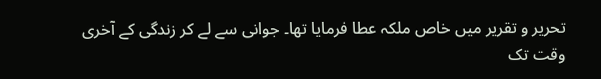تحریر و تقریر میں خاص ملکہ عطا فرمایا تھا۔ جوانی سے لے کر زندگی کے آخری وقت تک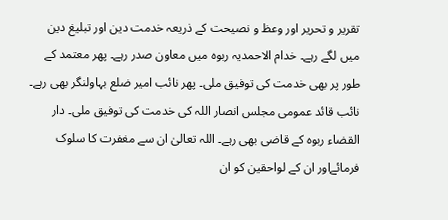تقریر و تحریر اور وعظ و نصیحت کے ذریعہ خدمت دین اور تبلیغ دین میں لگے رہے۔ خدام الاحمدیہ ربوہ میں معاون صدر رہے۔ پھر معتمد کے طور پر بھی خدمت کی توفیق ملی۔ پھر نائب امیر ضلع بہاولنگر بھی رہے۔ نائب قائد عمومی مجلس انصار اللہ کی خدمت کی توفیق ملی۔ دار القضاء ربوہ کے قاضی بھی رہے۔ اللہ تعالیٰ ان سے مغفرت کا سلوک فرمائےاور ان کے لواحقین کو ان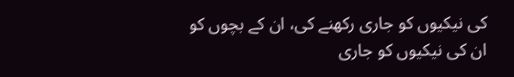کی نیکیوں کو جاری رکھنے کی، ان کے بچوں کو ان کی نیکیوں کو جاری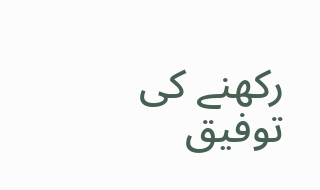رکھنے کی توفیق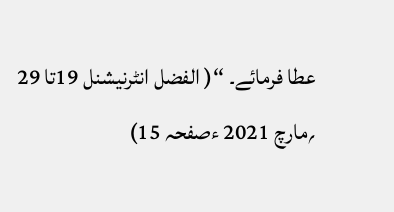عطا فرمائے۔ ‘‘( الفضل انٹرنیشنل 19تا 29 ؍مارچ 2021 ءصفحہ 15)